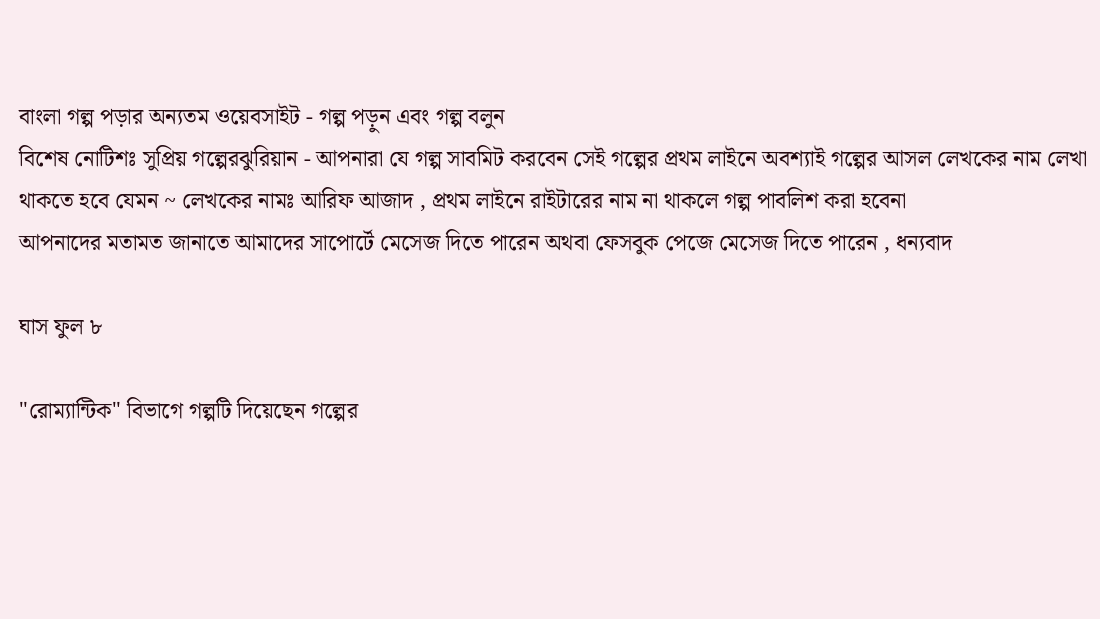বাংলা গল্প পড়ার অন্যতম ওয়েবসাইট - গল্প পড়ুন এবং গল্প বলুন
বিশেষ নোটিশঃ সুপ্রিয় গল্পেরঝুরিয়ান - আপনারা যে গল্প সাবমিট করবেন সেই গল্পের প্রথম লাইনে অবশ্যাই গল্পের আসল লেখকের নাম লেখা থাকতে হবে যেমন ~ লেখকের নামঃ আরিফ আজাদ , প্রথম লাইনে রাইটারের নাম না থাকলে গল্প পাবলিশ করা হবেনা
আপনাদের মতামত জানাতে আমাদের সাপোর্টে মেসেজ দিতে পারেন অথবা ফেসবুক পেজে মেসেজ দিতে পারেন , ধন্যবাদ

ঘাস ফুল ৮

"রোম্যান্টিক" বিভাগে গল্পটি দিয়েছেন গল্পের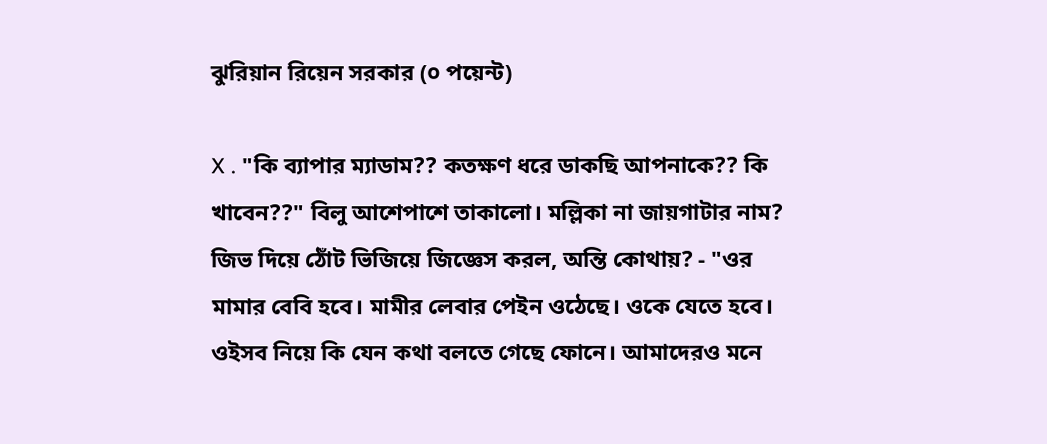ঝুরিয়ান রিয়েন সরকার (০ পয়েন্ট)

X . "কি ব্যাপার ম্যাডাম?? কতক্ষণ ধরে ডাকছি আপনাকে?? কি খাবেন??" বিলু আশেপাশে তাকালো। মল্লিকা না জায়গাটার নাম? জিভ দিয়ে ঠোঁট ভিজিয়ে জিজ্ঞেস করল, অন্তি কোথায়? - "ওর মামার বেবি হবে। মামীর লেবার পেইন ওঠেছে। ওকে যেতে হবে। ওইসব নিয়ে কি যেন কথা বলতে গেছে ফোনে। আমাদেরও মনে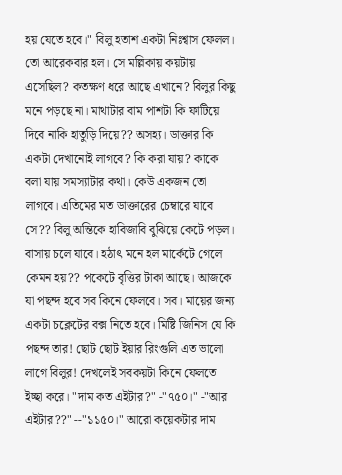হয় যেতে হবে।" বিলু হতাশ একটা নিঃশ্বাস ফেলল। তো আরেকবার হল। সে মল্লিকায় কয়টায় এসেছিল? কতক্ষণ ধরে আছে এখানে? বিলুর কিছু মনে পড়ছে না। মাথাটার বাম পাশটা কি ফাটিয়ে দিবে নাকি হাতুড়ি দিয়ে?? অসহ্য। ডাক্তার কি একটা দেখানোই লাগবে? কি করা যায়? কাকে বলা যায় সমস্যাটার কথা। কেউ একজন তো লাগবে। এতিমের মত ডাক্তারের চেম্বারে যাবে সে?? বিলু অন্তিকে হাবিজাবি বুঝিয়ে কেটে পড়ল। বাসায় চলে যাবে। হঠাৎ মনে হল মার্কেটে গেলে কেমন হয়?? পকেটে বৃত্তির টাকা আছে। আজকে যা পছন্দ হবে সব কিনে ফেলবে। সব। মায়ের জন্য একটা চক্লেটের বক্স নিতে হবে। মিষ্টি জিনিস যে কি পছন্দ তার! ছোট ছোট ইয়ার রিংগুলি এত ভালো লাগে বিলুর! দেখলেই সবকয়টা কিনে ফেলতে ইচ্ছা করে। "দাম কত এইটার?" -"৭৫০।" -"আর এইটার??" --"১১৫০।" আরো কয়েকটার দাম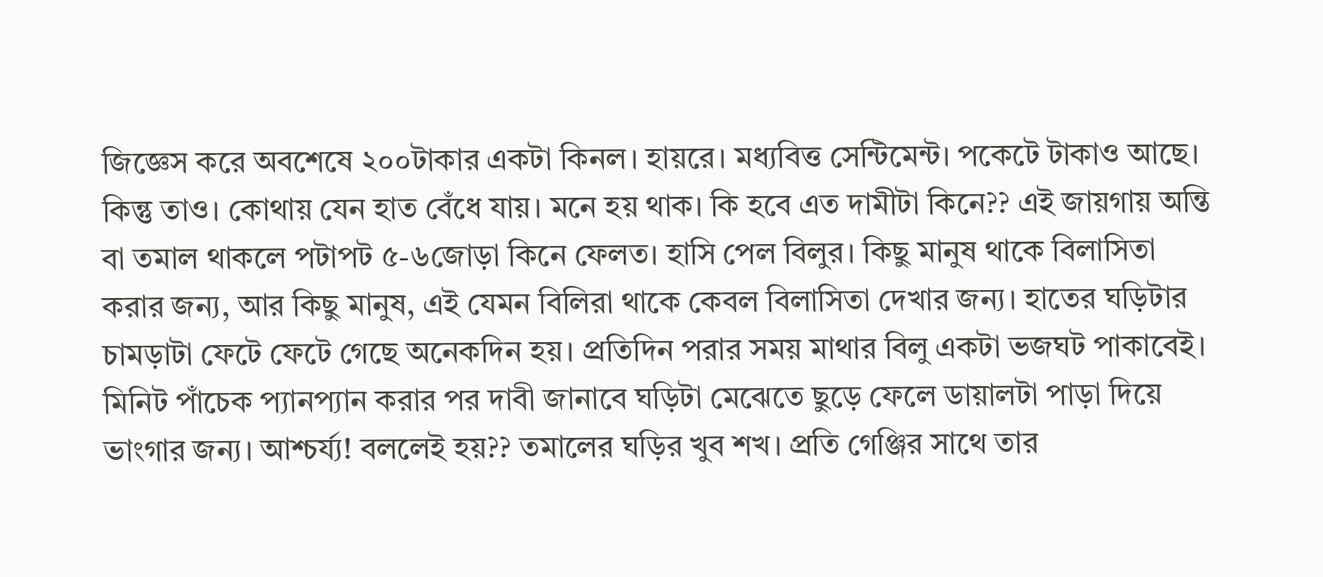জিজ্ঞেস করে অবশেষে ২০০টাকার একটা কিনল। হায়রে। মধ্যবিত্ত সেন্টিমেন্ট। পকেটে টাকাও আছে। কিন্তু তাও। কোথায় যেন হাত বেঁধে যায়। মনে হয় থাক। কি হবে এত দামীটা কিনে?? এই জায়গায় অন্তি বা তমাল থাকলে পটাপট ৫-৬জোড়া কিনে ফেলত। হাসি পেল বিলুর। কিছু মানুষ থাকে বিলাসিতা করার জন্য, আর কিছু মানুষ, এই যেমন বিলিরা থাকে কেবল বিলাসিতা দেখার জন্য। হাতের ঘড়িটার চামড়াটা ফেটে ফেটে গেছে অনেকদিন হয়। প্রতিদিন পরার সময় মাথার বিলু একটা ভজঘট পাকাবেই। মিনিট পাঁচেক প্যানপ্যান করার পর দাবী জানাবে ঘড়িটা মেঝেতে ছুড়ে ফেলে ডায়ালটা পাড়া দিয়ে ভাংগার জন্য। আশ্চর্য্য! বললেই হয়?? তমালের ঘড়ির খুব শখ। প্রতি গেঞ্জির সাথে তার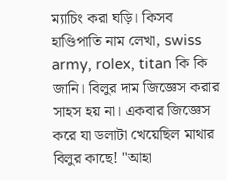ম্যাচিং করা ঘড়ি। কিসব হাণ্ডিপাতি নাম লেখা, swiss army, rolex, titan কি কি জানি। বিলুর দাম জিজ্ঞেস করার সাহস হয় না। একবার জিজ্ঞেস করে যা ডলাটা খেয়েছিল মাথার বিলুর কাছে! "আহা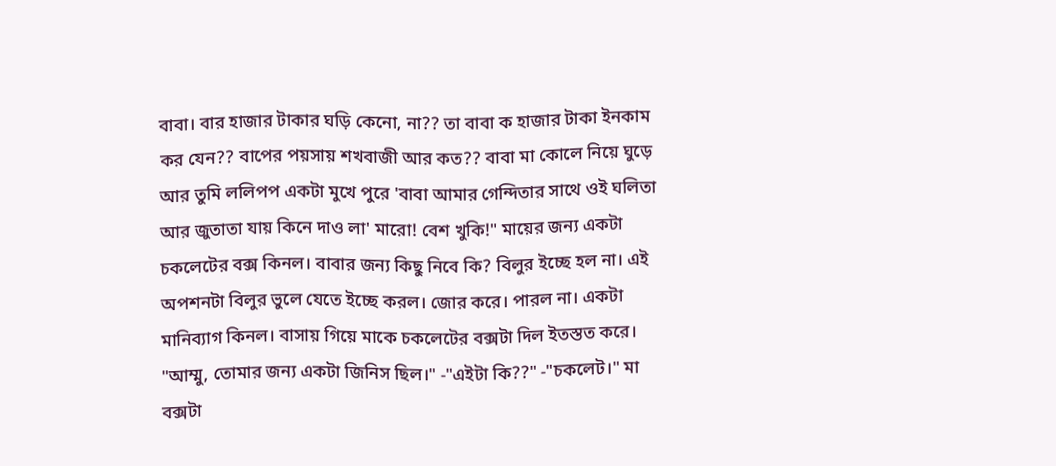বাবা। বার হাজার টাকার ঘড়ি কেনো, না?? তা বাবা ক হাজার টাকা ইনকাম কর যেন?? বাপের পয়সায় শখবাজী আর কত?? বাবা মা কোলে নিয়ে ঘুড়ে আর তুমি ললিপপ একটা মুখে পুরে 'বাবা আমার গেন্দিতার সাথে ওই ঘলিতা আর জুতাতা যায় কিনে দাও লা' মারো! বেশ খুকি!" মায়ের জন্য একটা চকলেটের বক্স কিনল। বাবার জন্য কিছু নিবে কি? বিলুর ইচ্ছে হল না। এই অপশনটা বিলুর ভুলে যেতে ইচ্ছে করল। জোর করে। পারল না। একটা মানিব্যাগ কিনল। বাসায় গিয়ে মাকে চকলেটের বক্সটা দিল ইতস্তত করে। "আম্মু, তোমার জন্য একটা জিনিস ছিল।" -"এইটা কি??" -"চকলেট।" মা বক্সটা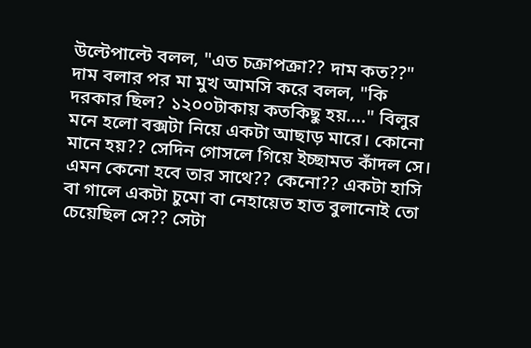উল্টেপাল্টে বলল, "এত চক্রাপক্রা?? দাম কত??" দাম বলার পর মা মুখ আমসি করে বলল, "কি দরকার ছিল? ১২০০টাকায় কতকিছু হয়...." বিলুর মনে হলো বক্সটা নিয়ে একটা আছাড় মারে। কোনো মানে হয়?? সেদিন গোসলে গিয়ে ইচ্ছামত কাঁদল সে। এমন কেনো হবে তার সাথে?? কেনো?? একটা হাসি বা গালে একটা চুমো বা নেহায়েত হাত বুলানোই তো চেয়েছিল সে?? সেটা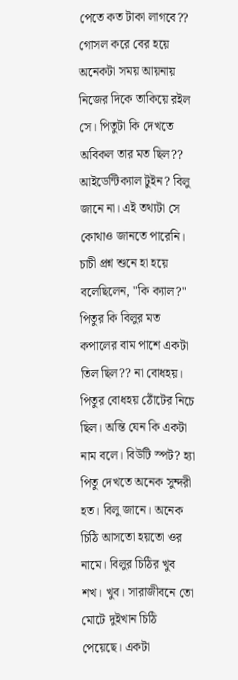পেতে কত টাকা লাগবে?? গোসল করে বের হয়ে অনেকটা সময় আয়নায় নিজের দিকে তাকিয়ে রইল সে। পিতুটা কি দেখতে অবিকল তার মত ছিল?? আইডেন্টিক্যাল টুইন? বিলু জানে না। এই তথ্যটা সে কোথাও জানতে পারেনি। চাচী প্রশ্ন শুনে হা হয়ে বলেছিলেন, "কি ক্যাল?" পিতুর কি বিলুর মত কপালের বাম পাশে একটা তিল ছিল?? না বোধহয়। পিতুর বোধহয় ঠোঁটের নিচে ছিল। অন্তি যেন কি একটা নাম বলে। বিউটি স্পট? হ্যা পিতু দেখতে অনেক সুন্দরী হত। বিলু জানে। অনেক চিঠি আসতো হয়তো ওর নামে। বিলুর চিঠির খুব শখ। খুব। সারাজীবনে তো মোটে দুইখান চিঠি পেয়েছে। একটা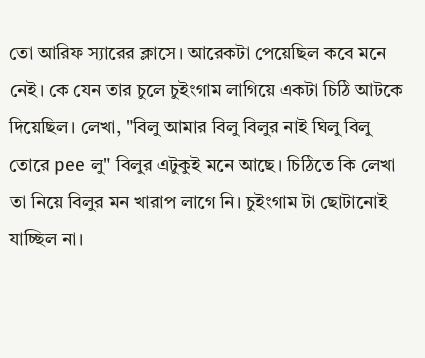তো আরিফ স্যারের ক্লাসে। আরেকটা পেয়েছিল কবে মনে নেই। কে যেন তার চুলে চুইংগাম লাগিয়ে একটা চিঠি আটকে দিয়েছিল। লেখা, "বিলু আমার বিলু বিলুর নাই ঘিলু বিলু তোরে pee লু" বিলুর এটুকুই মনে আছে। চিঠিতে কি লেখা তা নিয়ে বিলুর মন খারাপ লাগে নি। চুইংগাম টা ছোটানোই যাচ্ছিল না।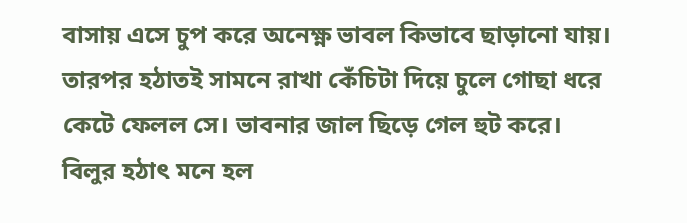বাসায় এসে চুপ করে অনেক্ষ্ণ ভাবল কিভাবে ছাড়ানো যায়। তারপর হঠাতই সামনে রাখা কেঁচিটা দিয়ে চুলে গোছা ধরে কেটে ফেলল সে। ভাবনার জাল ছিড়ে গেল হুট করে। বিলুর হঠাৎ মনে হল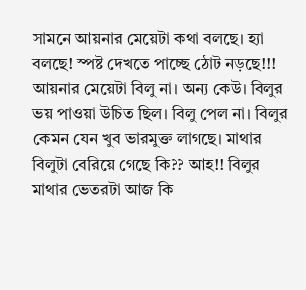সামনে আয়নার মেয়েটা কথা বলছে। হ্যা বলছে! স্পষ্ট দেখতে পাচ্ছে ঠোট নড়ছে!!! আয়নার মেয়েটা বিলু না। অন্য কেউ। বিলুর ভয় পাওয়া উচিত ছিল। বিলু পেল না। বিলুর কেমন যেন খুব ভারমুক্ত লাগছে। মাথার বিলুটা বেরিয়ে গেছে কি?? আহ!! বিলুর মাথার ভেতরটা আজ কি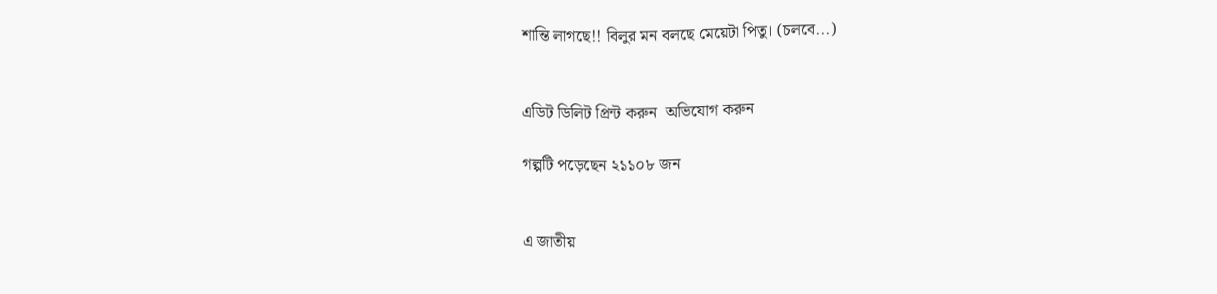শান্তি লাগছে!! বিলুর মন বলছে মেয়েটা পিতু। (চলবে...)


এডিট ডিলিট প্রিন্ট করুন  অভিযোগ করুন

গল্পটি পড়েছেন ২১১০৮ জন


এ জাতীয়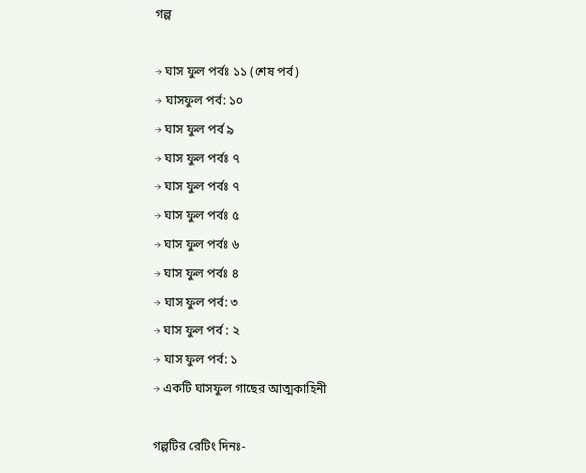গল্প

→ ঘাস ফুল পর্বঃ ১১ (শেষ পর্ব)
→ ঘাসফুল পর্ব: ১০
→ ঘাস ফুল পর্ব ৯
→ ঘাস ফুল পর্বঃ ৭
→ ঘাস ফুল পর্বঃ ৭
→ ঘাস ফুল পর্বঃ ৫
→ ঘাস ফুল পর্বঃ ৬
→ ঘাস ফুল পর্বঃ ৪
→ ঘাস ফুল পর্ব: ৩
→ ঘাস ফুল পর্ব : ২
→ ঘাস ফুল পর্ব: ১
→ একটি ঘাসফুল গাছের আত্মকাহিনী

গল্পটির রেটিং দিনঃ-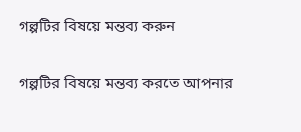গল্পটির বিষয়ে মন্তব্য করুন

গল্পটির বিষয়ে মন্তব্য করতে আপনার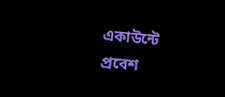একাউন্টে প্রবেশ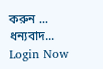করুন ... ধন্যবাদ... Login Now